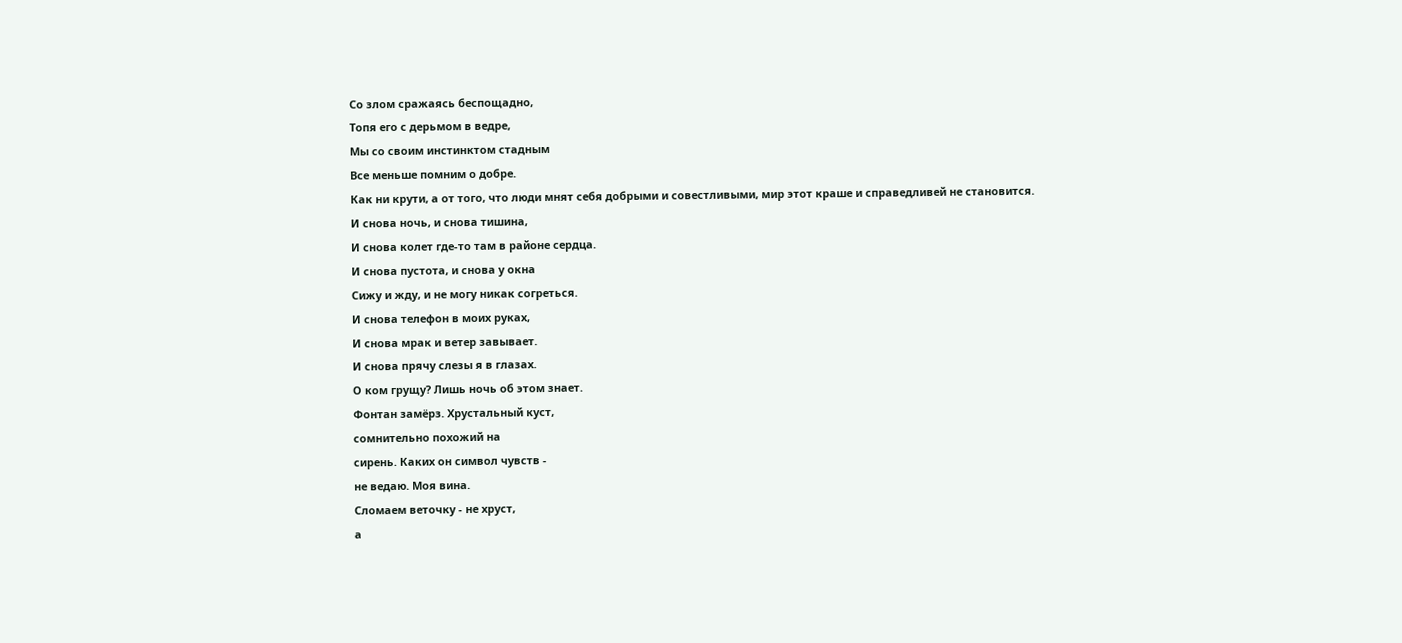Со злом сражаясь беспощадно,
Топя его с дерьмом в ведре,
Мы со своим инстинктом стадным
Все меньше помним о добре.
Как ни крути, а от того, что люди мнят себя добрыми и совестливыми, мир этот краше и справедливей не становится.
И снова ночь, и снова тишина,
И снова колет где-то там в районе сердца.
И снова пустота, и снова у окна
Сижу и жду, и не могу никак согреться.
И снова телефон в моих руках,
И снова мрак и ветер завывает.
И снова прячу слезы я в глазах.
О ком грущу? Лишь ночь об этом знает.
Фонтан замёрз. Хрустальный куст,
сомнительно похожий на
сирень. Каких он символ чувств -
не ведаю. Моя вина.
Сломаем веточку - не хруст,
а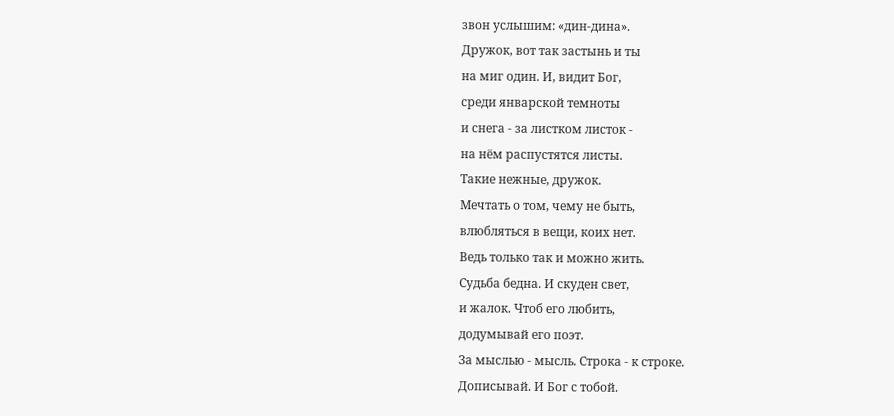звон услышим: «дин-дина».
Дружок, вот так застынь и ты
на миг один. И, видит Бог,
среди январской темноты
и снега - за листком листок -
на нём распустятся листы.
Такие нежные, дружок.
Мечтать о том, чему не быть,
влюбляться в вещи, коих нет.
Ведь только так и можно жить.
Судьба бедна. И скуден свет,
и жалок. Чтоб его любить,
додумывай его поэт.
За мыслью - мысль. Строка - к строке.
Дописывай. И Бог с тобой.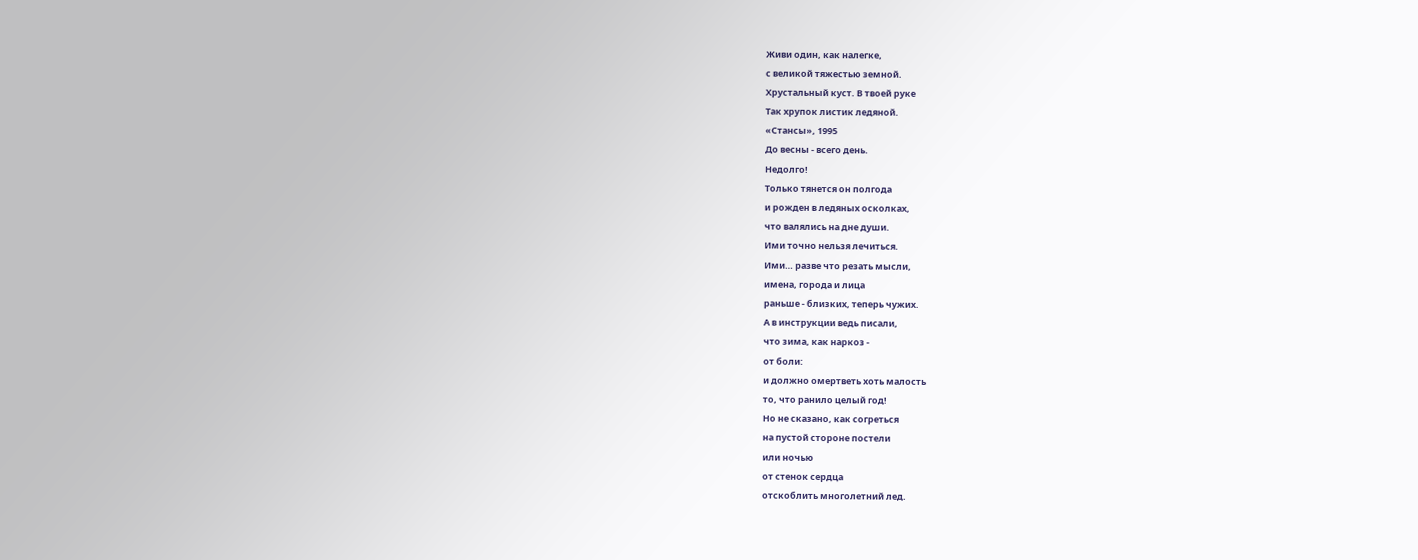Живи один, как налегке,
с великой тяжестью земной.
Хрустальный куст. В твоей руке
Так хрупок листик ледяной.
«Стансы», 1995
До весны - всего день.
Недолго!
Только тянется он полгода
и рожден в ледяных осколках,
что валялись на дне души.
Ими точно нельзя лечиться.
Ими… разве что резать мысли,
имена, города и лица
раньше - близких, теперь чужих.
А в инструкции ведь писали,
что зима, как наркоз -
от боли:
и должно омертветь хоть малость
то, что ранило целый год!
Но не сказано, как согреться
на пустой стороне постели
или ночью
от стенок сердца
отскоблить многолетний лед.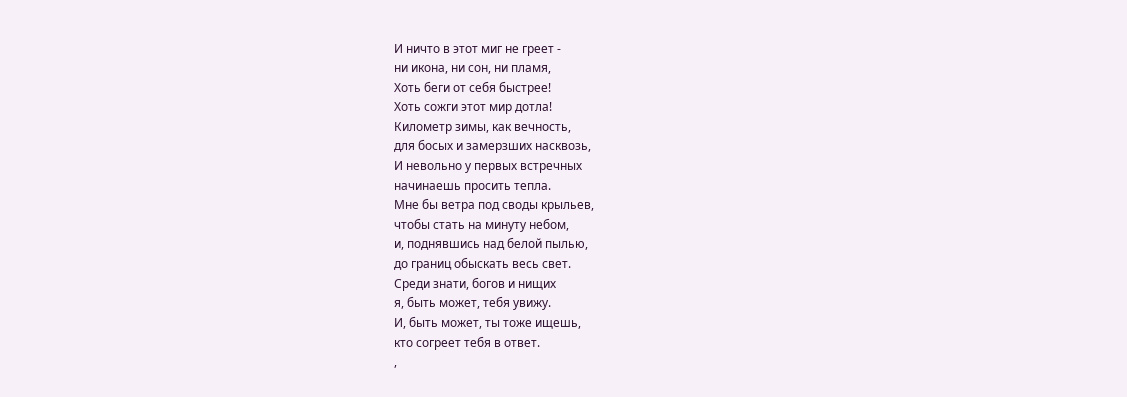И ничто в этот миг не греет -
ни икона, ни сон, ни пламя,
Хоть беги от себя быстрее!
Хоть сожги этот мир дотла!
Километр зимы, как вечность,
для босых и замерзших насквозь,
И невольно у первых встречных
начинаешь просить тепла.
Мне бы ветра под своды крыльев,
чтобы стать на минуту небом,
и, поднявшись над белой пылью,
до границ обыскать весь свет.
Среди знати, богов и нищих
я, быть может, тебя увижу.
И, быть может, ты тоже ищешь,
кто согреет тебя в ответ.
,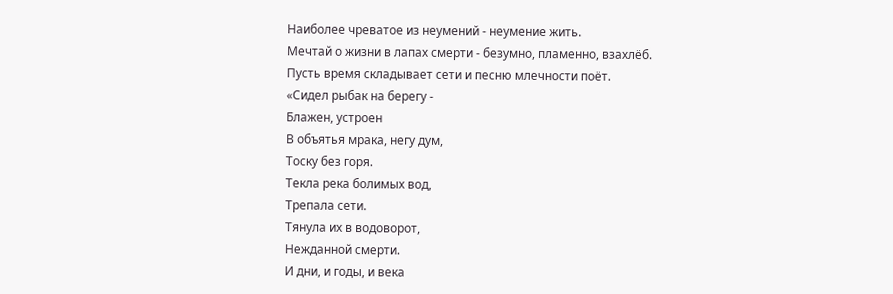Наиболее чреватое из неумений - неумение жить.
Мечтай о жизни в лапах смерти - безумно, пламенно, взахлёб.
Пусть время складывает сети и песню млечности поёт.
«Сидел рыбак на берегу -
Блажен, устроен
В объятья мрака, негу дум,
Тоску без горя.
Текла река болимых вод,
Трепала сети.
Тянула их в водоворот,
Нежданной смерти.
И дни, и годы, и века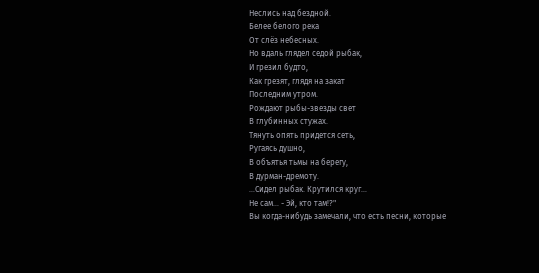Неслись над бездной.
Белее белого река
От слёз небесных.
Но вдаль глядел седой рыбак,
И грезил будто,
Как грезят, глядя на закат
Последним утром.
Рождают рыбы-звезды свет
В глубинных стужах.
Тянуть опять придется сеть,
Ругаясь душно,
В объятья тьмы на берегу,
В дурман-дремоту.
…Сидел рыбак. Крутился круг…
Не сам… - Эй, кто там!?"
Вы когда-нибудь замечали, что есть песни, которые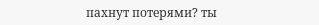пахнут потерями? ты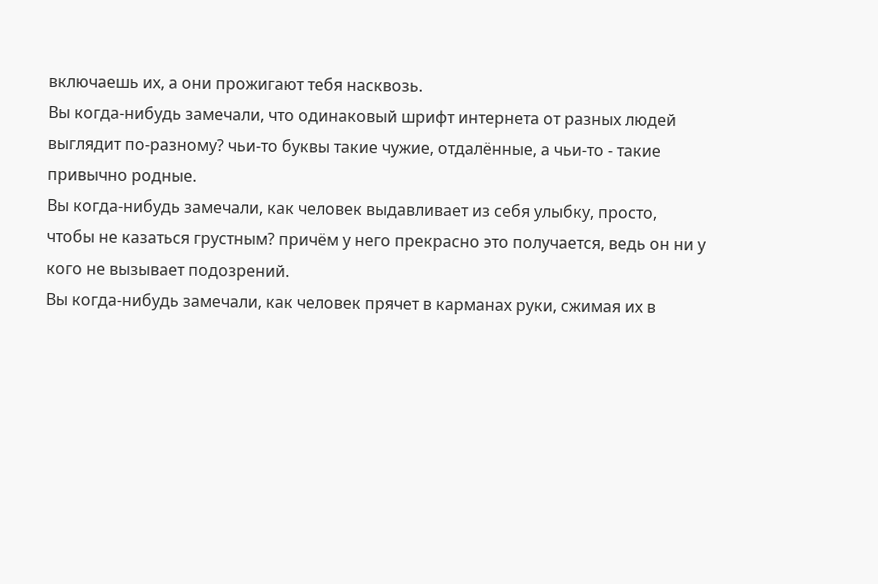включаешь их, а они прожигают тебя насквозь.
Вы когда-нибудь замечали, что одинаковый шрифт интернета от разных людей выглядит по-разному? чьи-то буквы такие чужие, отдалённые, а чьи-то - такие привычно родные.
Вы когда-нибудь замечали, как человек выдавливает из себя улыбку, просто, чтобы не казаться грустным? причём у него прекрасно это получается, ведь он ни у кого не вызывает подозрений.
Вы когда-нибудь замечали, как человек прячет в карманах руки, сжимая их в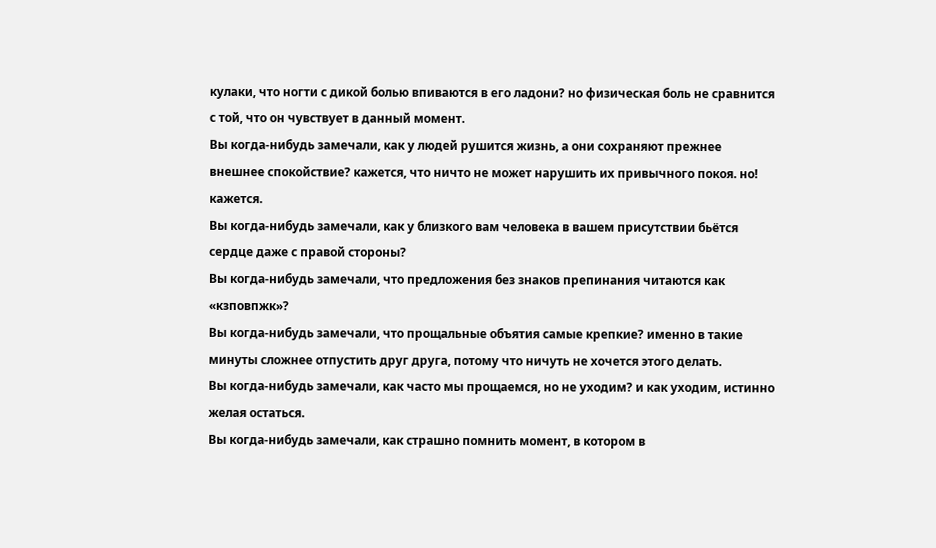кулаки, что ногти с дикой болью впиваются в его ладони? но физическая боль не сравнится с той, что он чувствует в данный момент.
Вы когда-нибудь замечали, как у людей рушится жизнь, а они сохраняют прежнее внешнее спокойствие? кажется, что ничто не может нарушить их привычного покоя. но! кажется.
Вы когда-нибудь замечали, как у близкого вам человека в вашем присутствии бьётся сердце даже с правой стороны?
Вы когда-нибудь замечали, что предложения без знаков препинания читаются как «кзповпжк»?
Вы когда-нибудь замечали, что прощальные объятия самые крепкие? именно в такие минуты сложнее отпустить друг друга, потому что ничуть не хочется этого делать.
Вы когда-нибудь замечали, как часто мы прощаемся, но не уходим? и как уходим, истинно желая остаться.
Вы когда-нибудь замечали, как страшно помнить момент, в котором в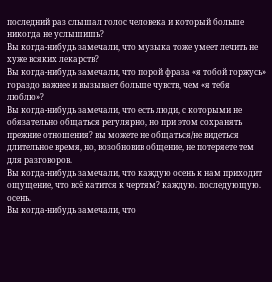последний раз слышал голос человека и который больше никогда не услышишь?
Вы когда-нибудь замечали, что музыка тоже умеет лечить не хуже всяких лекарств?
Вы когда-нибудь замечали, что порой фраза «я тобой горжусь» гораздо важнее и вызывает больше чувств, чем «я тебя люблю»?
Вы когда-нибудь замечали, что есть люди, с которыми не обязательно общаться регулярно, но при этом сохранять прежние отношения? вы можете не общаться/не видеться длительное время, но, возобновив общение, не потеряете тем для разговоров.
Вы когда-нибудь замечали, что каждую осень к нам приходит ощущение, что всё катится к чертям? каждую. последующую. осень.
Вы когда-нибудь замечали, что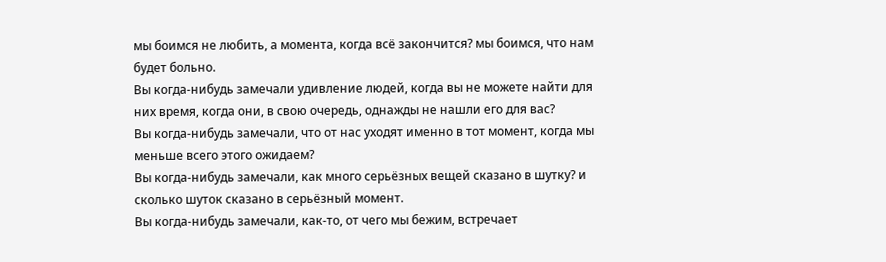мы боимся не любить, а момента, когда всё закончится? мы боимся, что нам будет больно.
Вы когда-нибудь замечали удивление людей, когда вы не можете найти для них время, когда они, в свою очередь, однажды не нашли его для вас?
Вы когда-нибудь замечали, что от нас уходят именно в тот момент, когда мы меньше всего этого ожидаем?
Вы когда-нибудь замечали, как много серьёзных вещей сказано в шутку? и сколько шуток сказано в серьёзный момент.
Вы когда-нибудь замечали, как-то, от чего мы бежим, встречает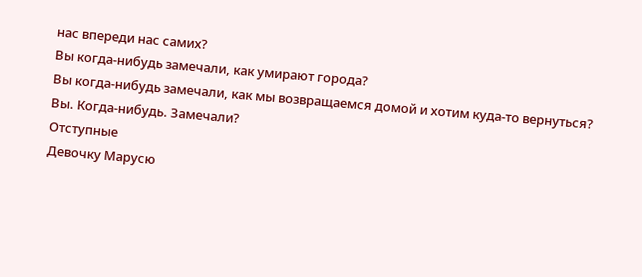нас впереди нас самих?
Вы когда-нибудь замечали, как умирают города?
Вы когда-нибудь замечали, как мы возвращаемся домой и хотим куда-то вернуться?
Вы. Когда-нибудь. Замечали?
Отступные
Девочку Марусю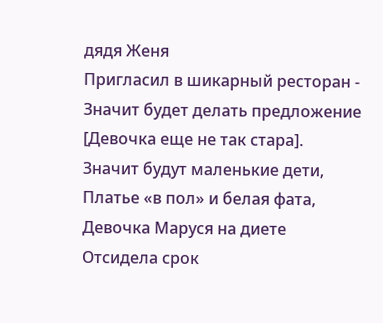дядя Женя
Пригласил в шикарный ресторан -
Значит будет делать предложение
[Девочка еще не так стара].
Значит будут маленькие дети,
Платье «в пол» и белая фата,
Девочка Маруся на диете
Отсидела срок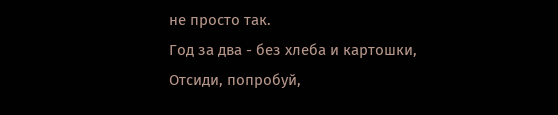не просто так.
Год за два - без хлеба и картошки,
Отсиди, попробуй,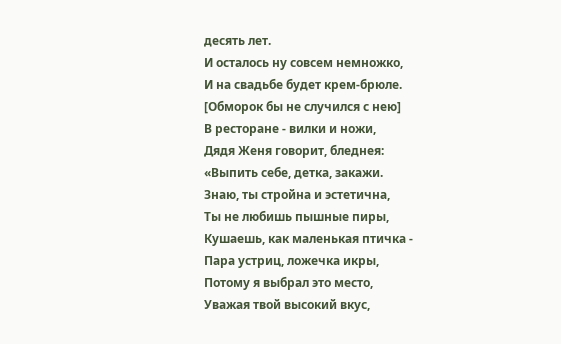десять лет.
И осталось ну совсем немножко,
И на свадьбе будет крем-брюле.
[Обморок бы не случился с нею]
В ресторане - вилки и ножи,
Дядя Женя говорит, бледнея:
«Выпить себе, детка, закажи.
Знаю, ты стройна и эстетична,
Ты не любишь пышные пиры,
Кушаешь, как маленькая птичка -
Пара устриц, ложечка икры,
Потому я выбрал это место,
Уважая твой высокий вкус,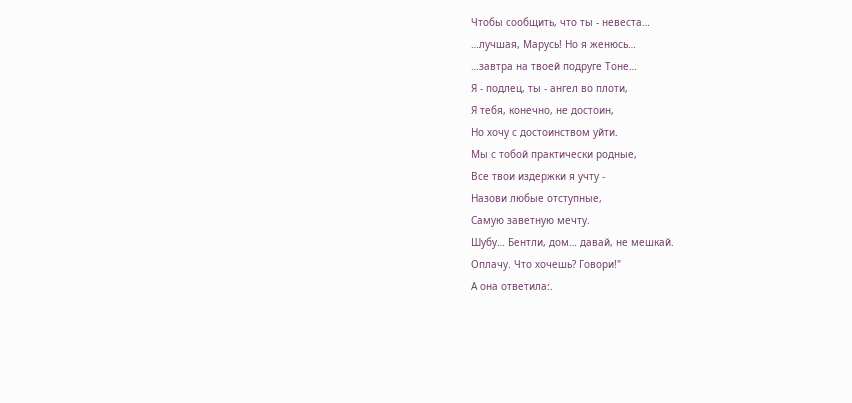Чтобы сообщить, что ты - невеста…
…лучшая, Марусь! Но я женюсь…
…завтра на твоей подруге Тоне…
Я - подлец, ты - ангел во плоти,
Я тебя, конечно, не достоин,
Но хочу с достоинством уйти.
Мы с тобой практически родные,
Все твои издержки я учту -
Назови любые отступные,
Самую заветную мечту.
Шубу… Бентли, дом… давай, не мешкай.
Оплачу. Что хочешь? Говори!"
А она ответила:.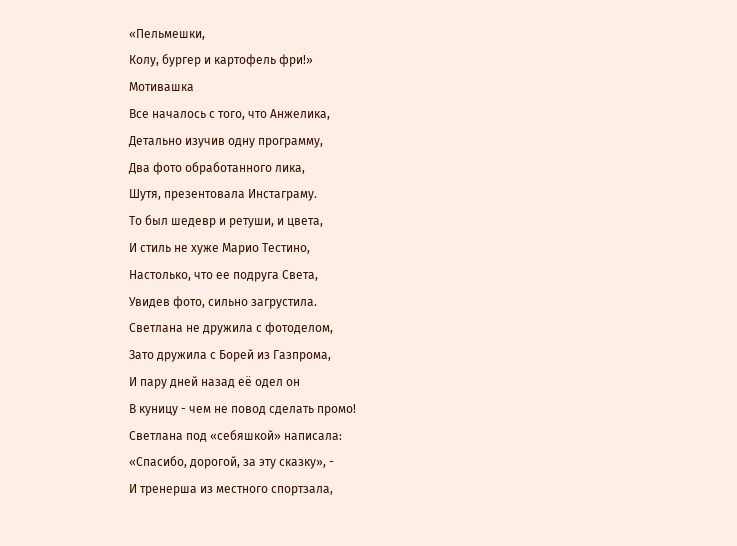«Пельмешки,
Колу, бургер и картофель фри!»
Мотивашка
Все началось с того, что Анжелика,
Детально изучив одну программу,
Два фото обработанного лика,
Шутя, презентовала Инстаграму.
То был шедевр и ретуши, и цвета,
И стиль не хуже Марио Тестино,
Настолько, что ее подруга Света,
Увидев фото, сильно загрустила.
Светлана не дружила с фотоделом,
Зато дружила с Борей из Газпрома,
И пару дней назад её одел он
В куницу - чем не повод сделать промо!
Светлана под «себяшкой» написала:
«Спасибо, дорогой, за эту сказку», -
И тренерша из местного спортзала,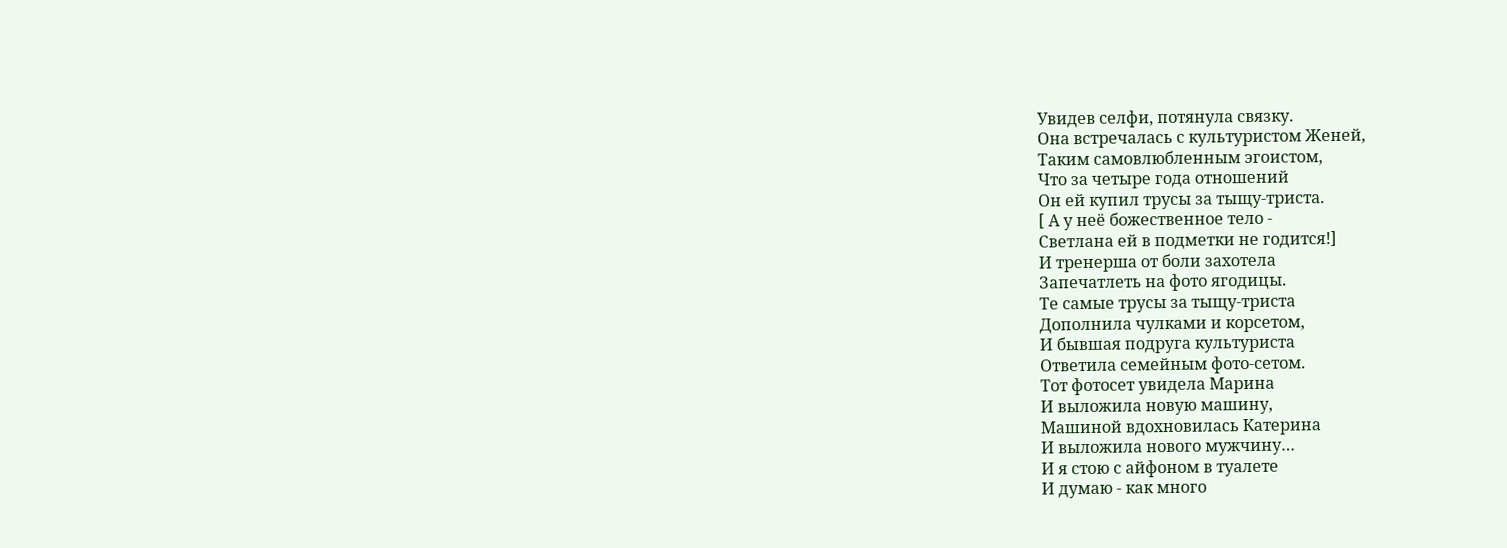Увидев селфи, потянула связку.
Она встречалась с культуристом Женей,
Таким самовлюбленным эгоистом,
Что за четыре года отношений
Он ей купил трусы за тыщу-триста.
[ А у неё божественное тело -
Светлана ей в подметки не годится!]
И тренерша от боли захотела
Запечатлеть на фото ягодицы.
Те самые трусы за тыщу-триста
Дополнила чулками и корсетом,
И бывшая подруга культуриста
Ответила семейным фото-сетом.
Тот фотосет увидела Марина
И выложила новую машину,
Машиной вдохновилась Катерина
И выложила нового мужчину…
И я стою с айфоном в туалете
И думаю - как много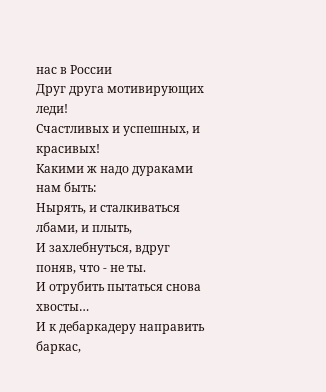нас в России
Друг друга мотивирующих леди!
Счастливых и успешных, и красивых!
Какими ж надо дураками нам быть:
Нырять, и сталкиваться лбами, и плыть,
И захлебнуться, вдруг поняв, что - не ты.
И отрубить пытаться снова хвосты…
И к дебаркадеру направить баркас,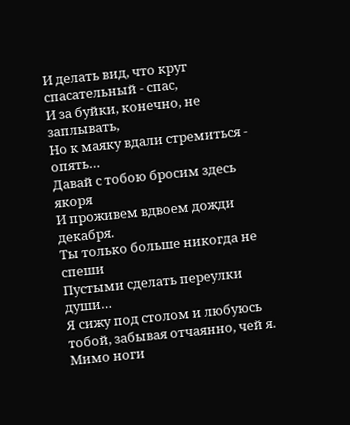И делать вид, что круг спасательный - спас,
И за буйки, конечно, не заплывать,
Но к маяку вдали стремиться - опять…
Давай с тобою бросим здесь якоря
И проживем вдвоем дожди декабря.
Ты только больше никогда не спеши
Пустыми сделать переулки души…
Я сижу под столом и любуюсь тобой, забывая отчаянно, чей я. Мимо ноги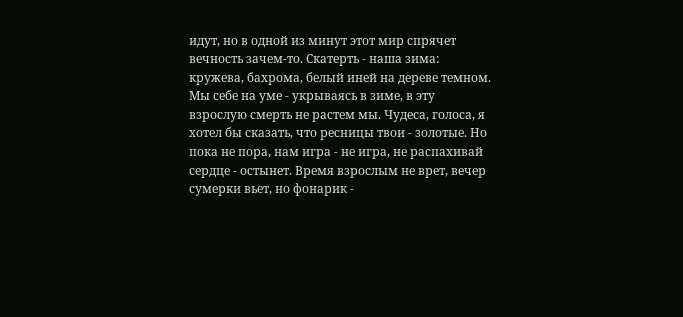идут, но в одной из минут этот мир спрячет вечность зачем-то. Скатерть - наша зима: кружева, бахрома, белый иней на дереве темном. Мы себе на уме - укрываясь в зиме, в эту взрослую смерть не растем мы. Чудеса, голоса, я хотел бы сказать, что ресницы твои - золотые. Но пока не пора, нам игра - не игра, не распахивай сердце - остынет. Время взрослым не врет, вечер сумерки вьет, но фонарик -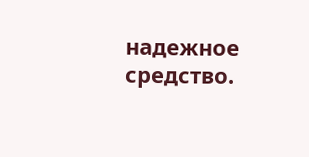надежное средство.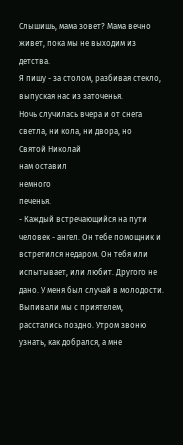Слышишь, мама зовет? Мама вечно живет, пока мы не выходим из детства.
Я пишу - за столом, разбивая стекло, выпуская нас из заточенья.
Ночь случилась вчера и от снега светла, ни кола, ни двора, но
Святой Николай
нам оставил
немного
печенья.
- Каждый встречающийся на пути человек - ангел. Он тебе помощник и встретился недаром. Он тебя или испытывает, или любит. Другого не дано. У меня был случай в молодости. Выпивали мы с приятелем, расстались поздно. Утром звоню узнать, как добрался, а мне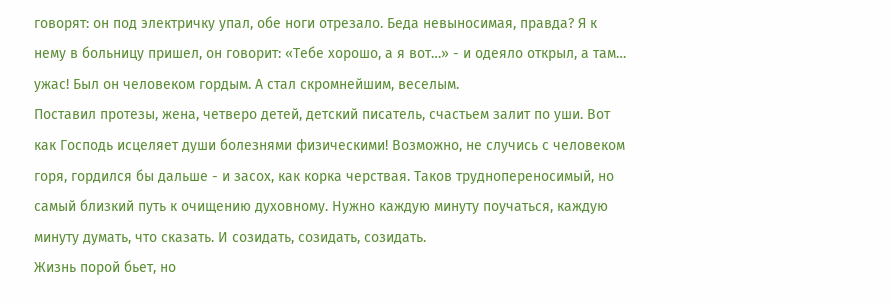говорят: он под электричку упал, обе ноги отрезало. Беда невыносимая, правда? Я к нему в больницу пришел, он говорит: «Тебе хорошо, а я вот…» - и одеяло открыл, а там… ужас! Был он человеком гордым. А стал скромнейшим, веселым.
Поставил протезы, жена, четверо детей, детский писатель, счастьем залит по уши. Вот как Господь исцеляет души болезнями физическими! Возможно, не случись с человеком горя, гордился бы дальше - и засох, как корка черствая. Таков труднопереносимый, но самый близкий путь к очищению духовному. Нужно каждую минуту поучаться, каждую минуту думать, что сказать. И созидать, созидать, созидать.
Жизнь порой бьет, но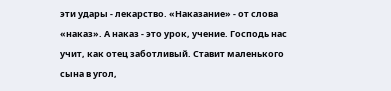эти удары - лекарство. «Наказание» - от слова «наказ». А наказ - это урок, учение. Господь нас учит, как отец заботливый. Ставит маленького сына в угол,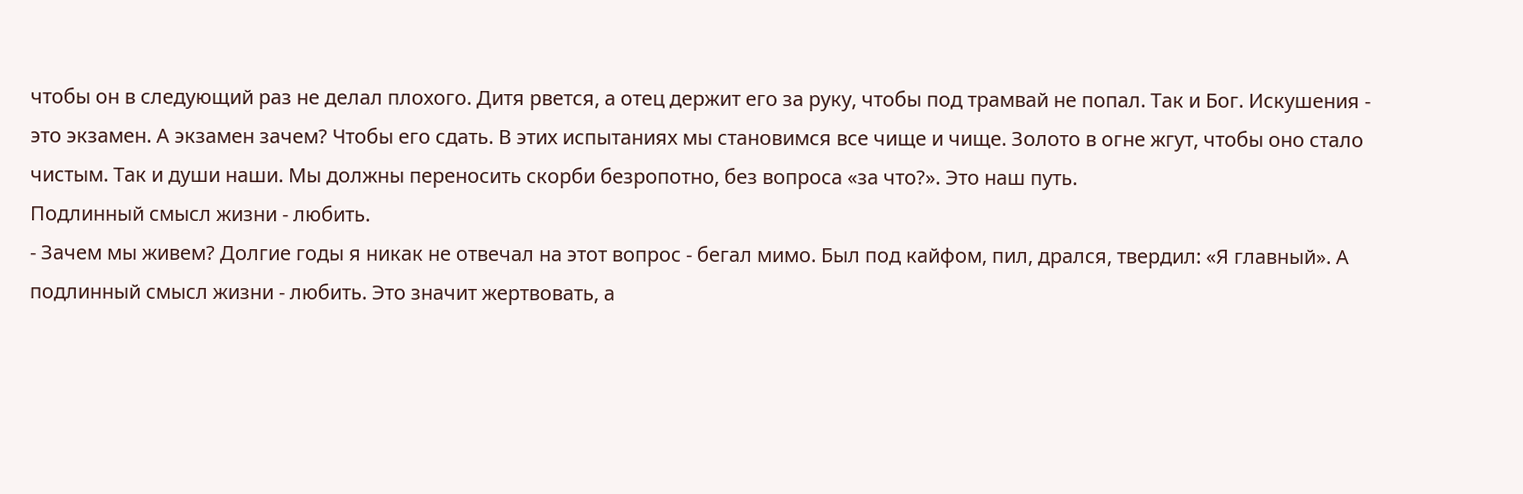чтобы он в следующий раз не делал плохого. Дитя рвется, а отец держит его за руку, чтобы под трамвай не попал. Так и Бог. Искушения - это экзамен. А экзамен зачем? Чтобы его сдать. В этих испытаниях мы становимся все чище и чище. Золото в огне жгут, чтобы оно стало чистым. Так и души наши. Мы должны переносить скорби безропотно, без вопроса «за что?». Это наш путь.
Подлинный смысл жизни - любить.
- Зачем мы живем? Долгие годы я никак не отвечал на этот вопрос - бегал мимо. Был под кайфом, пил, дрался, твердил: «Я главный». А подлинный смысл жизни - любить. Это значит жертвовать, а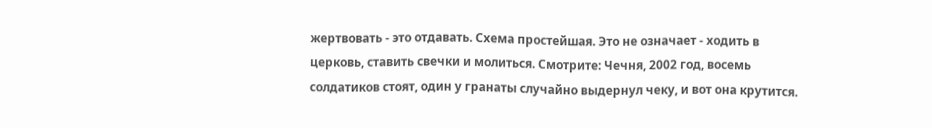жертвовать - это отдавать. Схема простейшая. Это не означает - ходить в церковь, ставить свечки и молиться. Смотрите: Чечня, 2002 год, восемь солдатиков стоят, один у гранаты случайно выдернул чеку, и вот она крутится.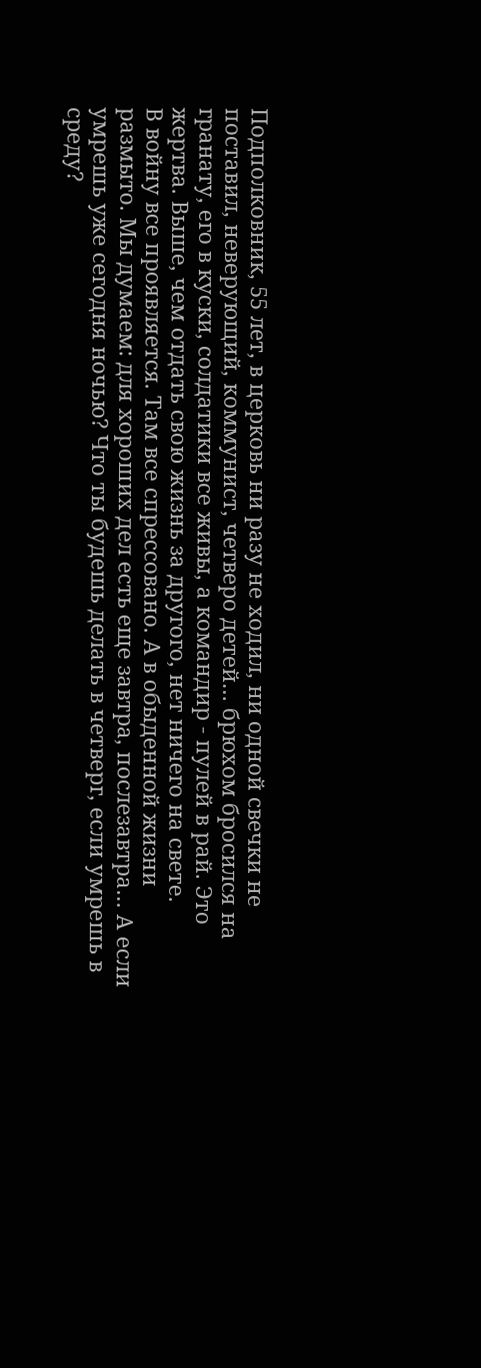Подполковник, 55 лет, в церковь ни разу не ходил, ни одной свечки не поставил, неверующий, коммунист, четверо детей… брюхом бросился на гранату, его в куски, солдатики все живы, а командир - пулей в рай. Это жертва. Выше, чем отдать свою жизнь за другого, нет ничего на свете.
В войну все проявляется. Там все спрессовано. А в обыденной жизни размыто. Мы думаем: для хороших дел есть еще завтра, послезавтра… А если умрешь уже сегодня ночью? Что ты будешь делать в четверг, если умрешь в среду?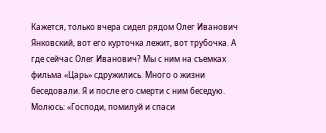Кажется, только вчера сидел рядом Олег Иванович Янковский, вот его курточка лежит, вот трубочка. А где сейчас Олег Иванович? Мы с ним на съемках фильма «Царь» сдружились. Много о жизни беседовали. Я и после его смерти с ним беседую. Молюсь: «Господи, помилуй и спаси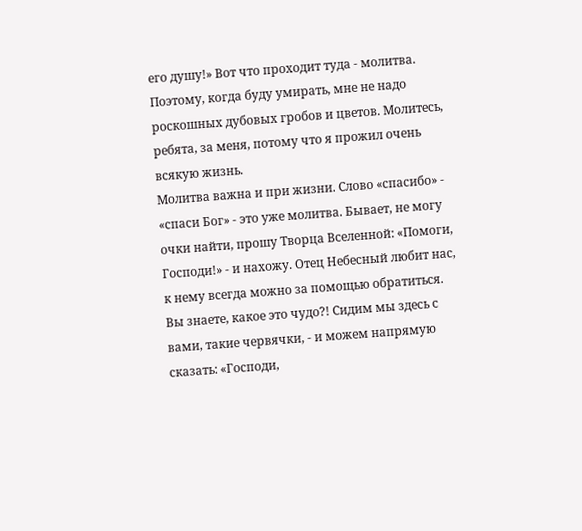его душу!» Вот что проходит туда - молитва. Поэтому, когда буду умирать, мне не надо роскошных дубовых гробов и цветов. Молитесь, ребята, за меня, потому что я прожил очень всякую жизнь.
Молитва важна и при жизни. Слово «спасибо» - «спаси Бог» - это уже молитва. Бывает, не могу очки найти, прошу Творца Вселенной: «Помоги, Господи!» - и нахожу. Отец Небесный любит нас, к нему всегда можно за помощью обратиться. Вы знаете, какое это чудо?! Cидим мы здесь с вами, такие червячки, - и можем напрямую сказать: «Господи,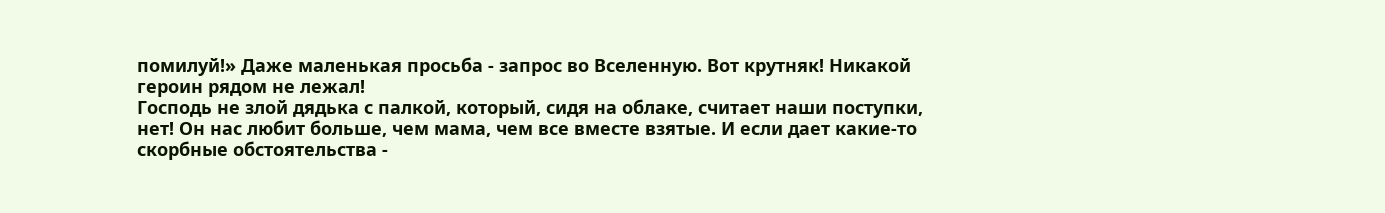помилуй!» Даже маленькая просьба - запрос во Вселенную. Вот крутняк! Никакой героин рядом не лежал!
Господь не злой дядька с палкой, который, сидя на облаке, считает наши поступки, нет! Он нас любит больше, чем мама, чем все вместе взятые. И если дает какие-то скорбные обстоятельства -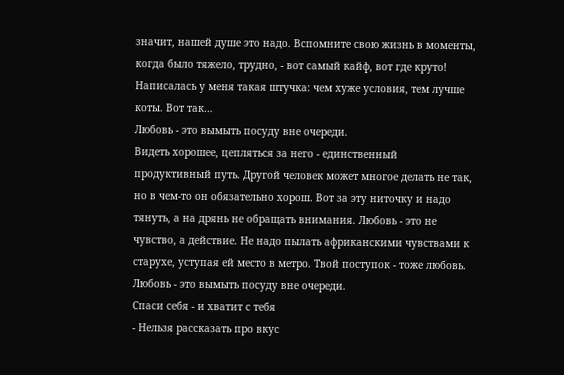значит, нашей душе это надо. Вспомните свою жизнь в моменты, когда было тяжело, трудно, - вот самый кайф, вот где круто! Написалась у меня такая штучка: чем хуже условия, тем лучше коты. Вот так…
Любовь - это вымыть посуду вне очереди.
Видеть хорошее, цепляться за него - единственный продуктивный путь. Другой человек может многое делать не так, но в чем-то он обязательно хорош. Вот за эту ниточку и надо тянуть, а на дрянь не обращать внимания. Любовь - это не чувство, а действие. Не надо пылать африканскими чувствами к старухе, уступая ей место в метро. Твой поступок - тоже любовь. Любовь - это вымыть посуду вне очереди.
Спаси себя - и хватит с тебя
- Нельзя рассказать про вкус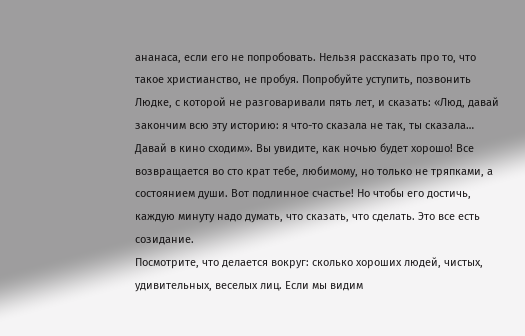ананаса, если его не попробовать. Нельзя рассказать про то, что такое христианство, не пробуя. Попробуйте уступить, позвонить Людке, с которой не разговаривали пять лет, и сказать: «Люд, давай закончим всю эту историю: я что-то сказала не так, ты сказала… Давай в кино сходим». Вы увидите, как ночью будет хорошо! Все возвращается во сто крат тебе, любимому, но только не тряпками, а состоянием души. Вот подлинное счастье! Но чтобы его достичь, каждую минуту надо думать, что сказать, что сделать. Это все есть созидание.
Посмотрите, что делается вокруг: сколько хороших людей, чистых, удивительных, веселых лиц. Если мы видим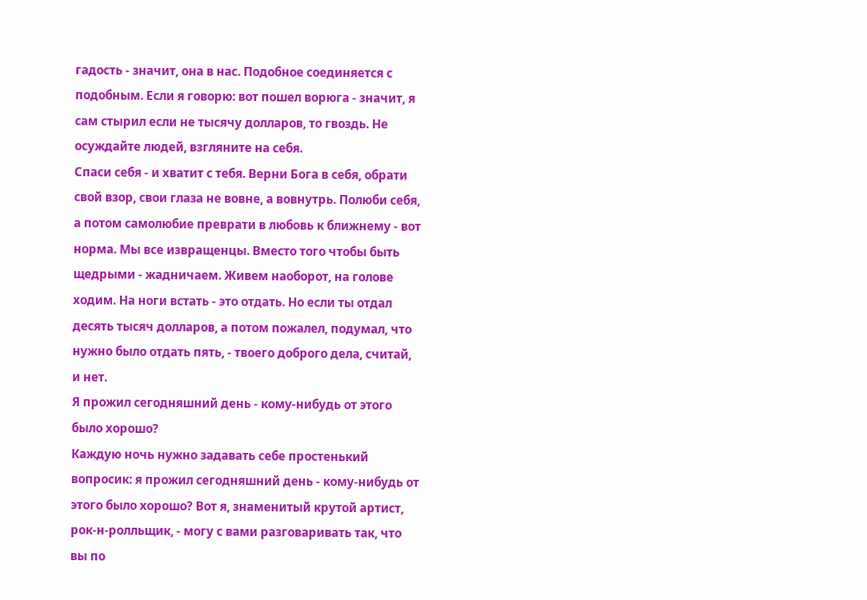гадость - значит, она в нас. Подобное соединяется с подобным. Если я говорю: вот пошел ворюга - значит, я сам стырил если не тысячу долларов, то гвоздь. Не осуждайте людей, взгляните на себя.
Спаси себя - и хватит с тебя. Верни Бога в себя, обрати свой взор, свои глаза не вовне, а вовнутрь. Полюби себя, а потом самолюбие преврати в любовь к ближнему - вот норма. Мы все извращенцы. Вместо того чтобы быть щедрыми - жадничаем. Живем наоборот, на голове ходим. На ноги встать - это отдать. Но если ты отдал десять тысяч долларов, а потом пожалел, подумал, что нужно было отдать пять, - твоего доброго дела, считай, и нет.
Я прожил сегодняшний день - кому-нибудь от этого было хорошо?
Каждую ночь нужно задавать себе простенький вопросик: я прожил сегодняшний день - кому-нибудь от этого было хорошо? Вот я, знаменитый крутой артист, рок-н-ролльщик, - могу с вами разговаривать так, что вы по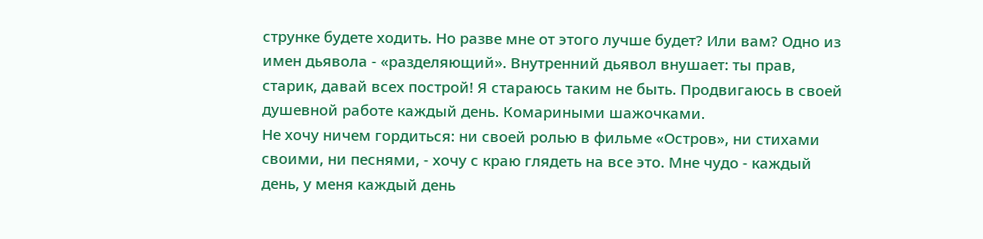струнке будете ходить. Но разве мне от этого лучше будет? Или вам? Одно из имен дьявола - «разделяющий». Внутренний дьявол внушает: ты прав, старик, давай всех построй! Я стараюсь таким не быть. Продвигаюсь в своей душевной работе каждый день. Комариными шажочками.
Не хочу ничем гордиться: ни своей ролью в фильме «Остров», ни стихами своими, ни песнями, - хочу с краю глядеть на все это. Мне чудо - каждый день, у меня каждый день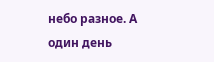небо разное. А один день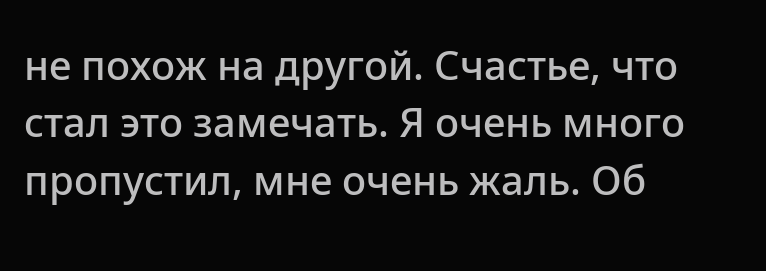не похож на другой. Счастье, что стал это замечать. Я очень много пропустил, мне очень жаль. Об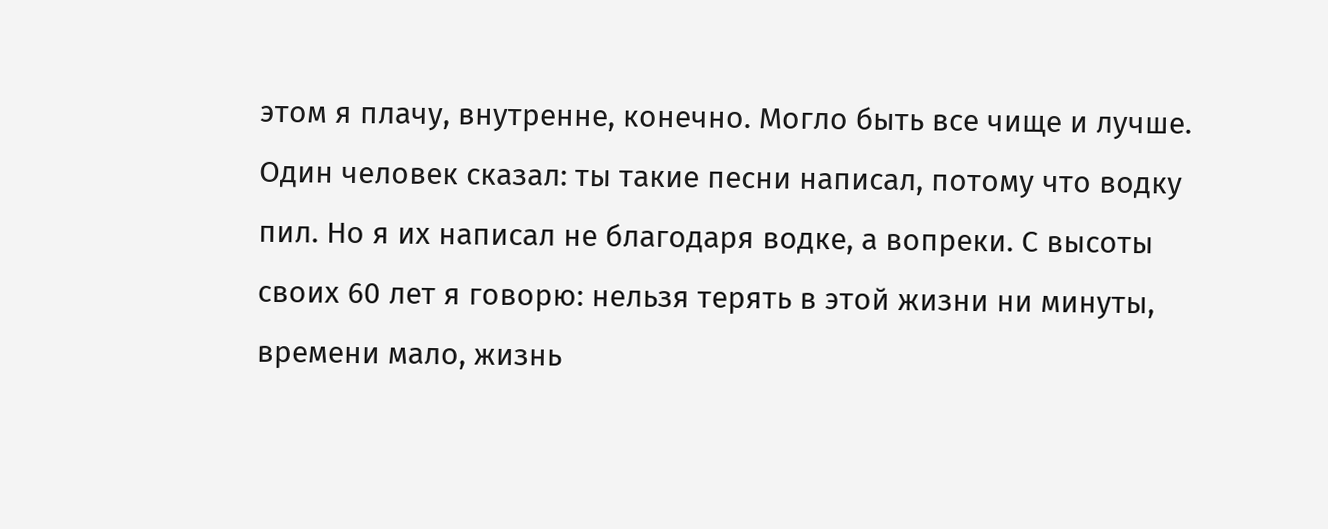этом я плачу, внутренне, конечно. Могло быть все чище и лучше. Один человек сказал: ты такие песни написал, потому что водку пил. Но я их написал не благодаря водке, а вопреки. С высоты своих 60 лет я говорю: нельзя терять в этой жизни ни минуты, времени мало, жизнь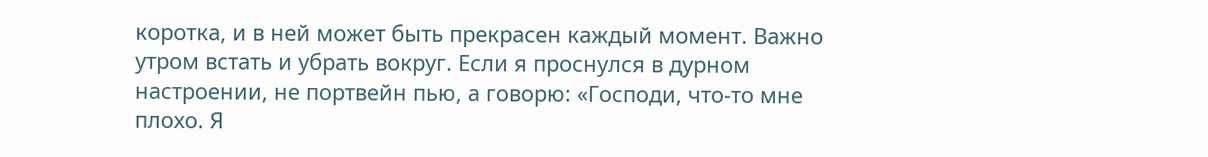коротка, и в ней может быть прекрасен каждый момент. Важно утром встать и убрать вокруг. Если я проснулся в дурном настроении, не портвейн пью, а говорю: «Господи, что-то мне плохо. Я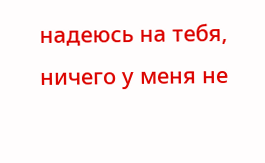надеюсь на тебя, ничего у меня не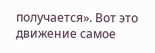получается». Вот это движение самое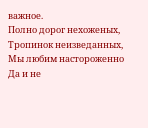важное.
Полно дорог нехоженых,
Тропинок неизведанных,
Мы любим настороженно
Да и не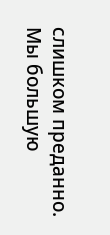слишком преданно.
Мы большую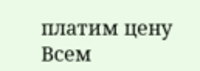платим цену
Всем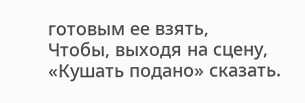готовым ее взять,
Чтобы, выходя на сцену,
«Кушать подано» сказать.